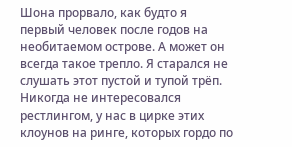Шона прорвало, как будто я первый человек после годов на необитаемом острове. А может он всегда такое трепло. Я старался не слушать этот пустой и тупой трёп. Никогда не интересовался рестлингом, у нас в цирке этих клоунов на ринге, которых гордо по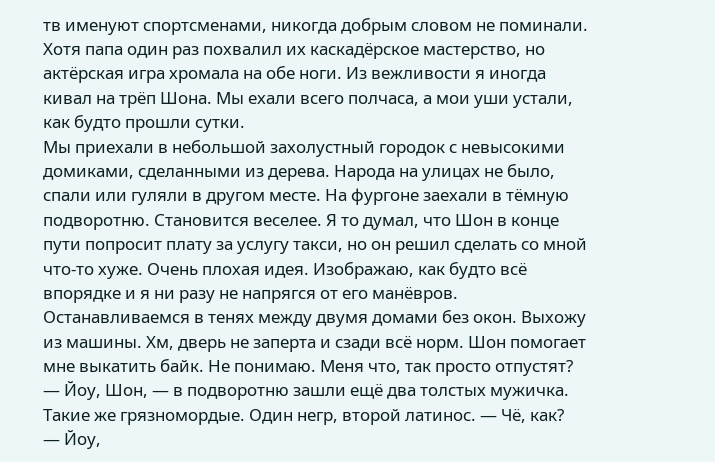тв именуют спортсменами, никогда добрым словом не поминали. Хотя папа один раз похвалил их каскадёрское мастерство, но актёрская игра хромала на обе ноги. Из вежливости я иногда кивал на трёп Шона. Мы ехали всего полчаса, а мои уши устали, как будто прошли сутки.
Мы приехали в небольшой захолустный городок с невысокими домиками, сделанными из дерева. Народа на улицах не было, спали или гуляли в другом месте. На фургоне заехали в тёмную подворотню. Становится веселее. Я то думал, что Шон в конце пути попросит плату за услугу такси, но он решил сделать со мной что-то хуже. Очень плохая идея. Изображаю, как будто всё впорядке и я ни разу не напрягся от его манёвров. Останавливаемся в тенях между двумя домами без окон. Выхожу из машины. Хм, дверь не заперта и сзади всё норм. Шон помогает мне выкатить байк. Не понимаю. Меня что, так просто отпустят?
— Йоу, Шон, — в подворотню зашли ещё два толстых мужичка. Такие же грязномордые. Один негр, второй латинос. — Чё, как?
— Йоу,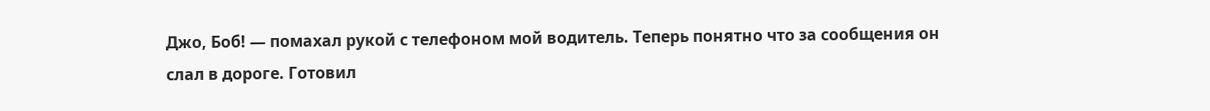Джо, Боб! — помахал рукой с телефоном мой водитель. Теперь понятно что за сообщения он слал в дороге. Готовил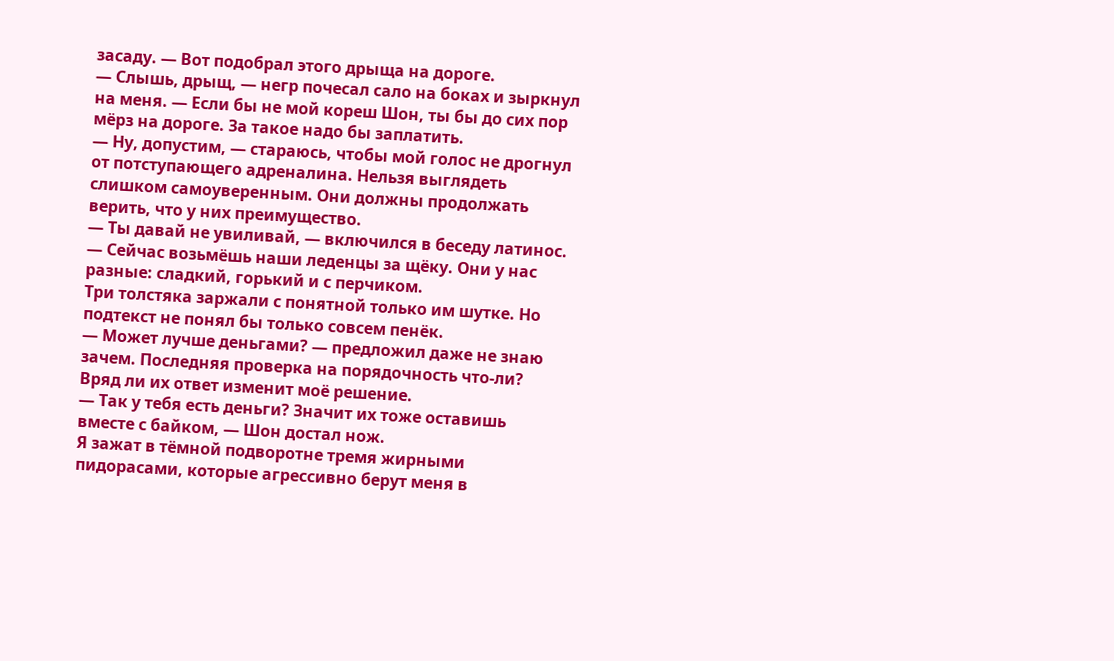засаду. — Вот подобрал этого дрыща на дороге.
— Слышь, дрыщ, — негр почесал сало на боках и зыркнул на меня. — Если бы не мой кореш Шон, ты бы до сих пор мёрз на дороге. За такое надо бы заплатить.
— Ну, допустим, — стараюсь, чтобы мой голос не дрогнул от потступающего адреналина. Нельзя выглядеть слишком самоуверенным. Они должны продолжать верить, что у них преимущество.
— Ты давай не увиливай, — включился в беседу латинос. — Сейчас возьмёшь наши леденцы за щёку. Они у нас разные: сладкий, горький и с перчиком.
Три толстяка заржали с понятной только им шутке. Но подтекст не понял бы только совсем пенёк.
— Может лучше деньгами? — предложил даже не знаю зачем. Последняя проверка на порядочность что-ли? Вряд ли их ответ изменит моё решение.
— Так у тебя есть деньги? Значит их тоже оставишь вместе с байком, — Шон достал нож.
Я зажат в тёмной подворотне тремя жирными пидорасами, которые агрессивно берут меня в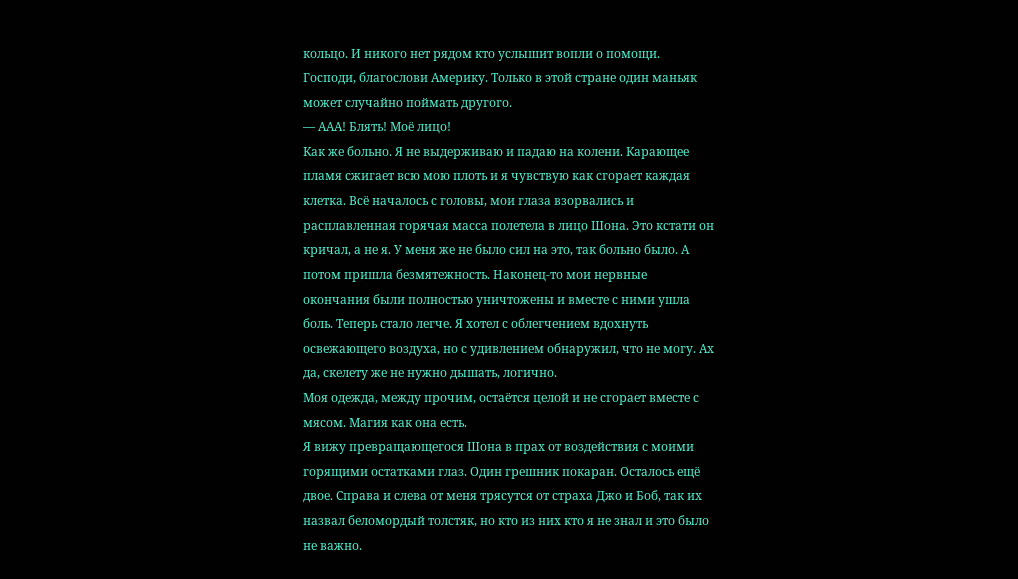кольцо. И никого нет рядом кто услышит вопли о помощи. Господи, благослови Америку. Только в этой стране один маньяк может случайно поймать другого.
— ААА! Блять! Моё лицо!
Как же больно. Я не выдерживаю и падаю на колени. Карающее пламя сжигает всю мою плоть и я чувствую как сгорает каждая клетка. Всё началось с головы, мои глаза взорвались и расплавленная горячая масса полетела в лицо Шона. Это кстати он кричал, а не я. У меня же не было сил на это, так больно было. А потом пришла безмятежность. Наконец-то мои нервные окончания были полностью уничтожены и вместе с ними ушла боль. Теперь стало легче. Я хотел с облегчением вдохнуть освежающего воздуха, но с удивлением обнаружил, что не могу. Ах да, скелету же не нужно дышать, логично.
Моя одежда, между прочим, остаётся целой и не сгорает вместе с мясом. Магия как она есть.
Я вижу превращающегося Шона в прах от воздействия с моими горящими остатками глаз. Один грешник покаран. Осталось ещё двое. Справа и слева от меня трясутся от страха Джо и Боб, так их назвал беломордый толстяк, но кто из них кто я не знал и это было не важно.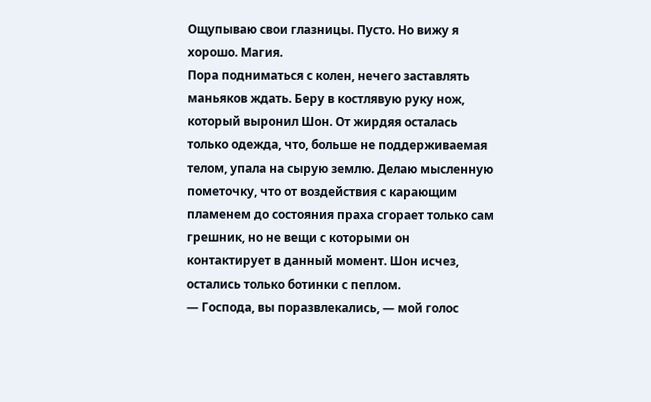Ощупываю свои глазницы. Пусто. Но вижу я хорошо. Магия.
Пора подниматься с колен, нечего заставлять маньяков ждать. Беру в костлявую руку нож, который выронил Шон. От жирдяя осталась только одежда, что, больше не поддерживаемая телом, упала на сырую землю. Делаю мысленную пометочку, что от воздействия с карающим пламенем до состояния праха сгорает только сам грешник, но не вещи с которыми он контактирует в данный момент. Шон исчез, остались только ботинки с пеплом.
— Господа, вы поразвлекались, — мой голос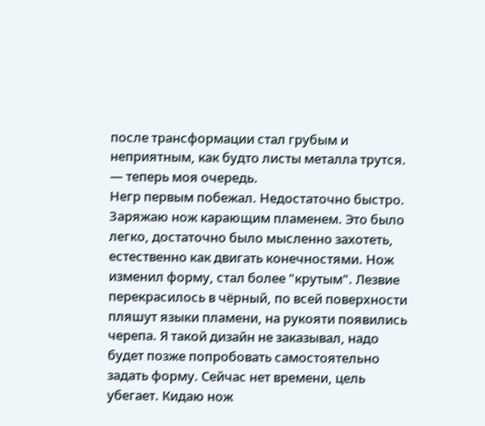после трансформации стал грубым и неприятным, как будто листы металла трутся. — теперь моя очередь.
Негр первым побежал. Недостаточно быстро. Заряжаю нож карающим пламенем. Это было легко, достаточно было мысленно захотеть, естественно как двигать конечностями. Нож изменил форму, стал более "крутым". Лезвие перекрасилось в чёрный, по всей поверхности пляшут языки пламени, на рукояти появились черепа. Я такой дизайн не заказывал, надо будет позже попробовать самостоятельно задать форму. Сейчас нет времени, цель убегает. Кидаю нож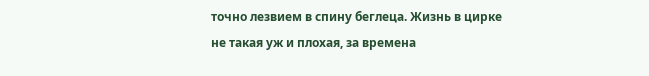точно лезвием в спину беглеца. Жизнь в цирке не такая уж и плохая, за времена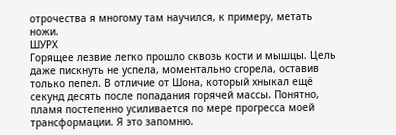отрочества я многому там научился, к примеру, метать ножи.
ШУРХ
Горящее лезвие легко прошло сквозь кости и мышцы. Цель даже пискнуть не успела, моментально сгорела, оставив только пепел. В отличие от Шона, который хныкал ещё секунд десять после попадания горячей массы. Понятно, пламя постепенно усиливается по мере прогресса моей трансформации. Я это запомню.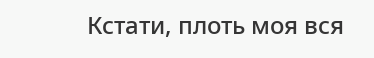Кстати, плоть моя вся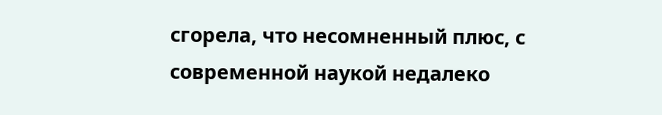сгорела, что несомненный плюс, с современной наукой недалеко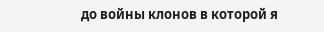до войны клонов в которой я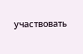участвовать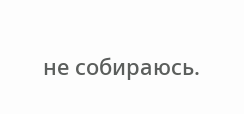не собираюсь.